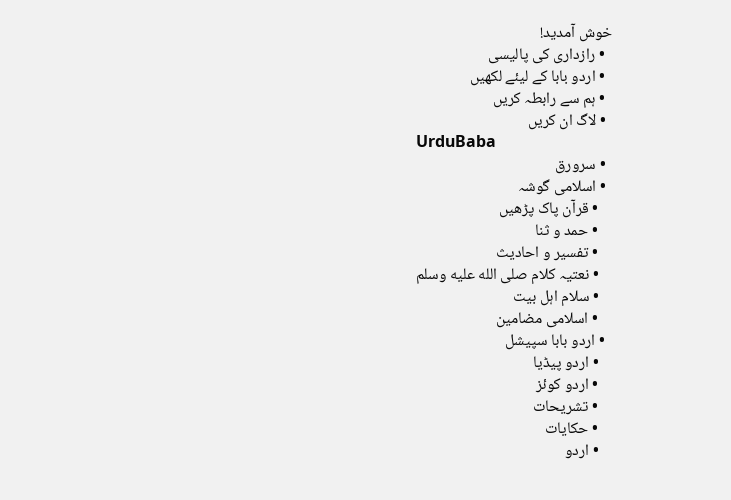خوش آمدید!
  • رازداری کی پالیسی
  • اردو بابا کے لیئے لکھیں
  • ہم سے رابطہ کریں
  • لاگ ان کریں
UrduBaba
  • سرورق
  • اسلامی گوشہ
    • قرآن پاک پڑھیں
    • حمد و ثنا
    • تفسیر و احادیث
    • نعتیہ کلام صلى الله عليه وسلم
    • سلام اہل بیت
    • اسلامی مضامین
  • اردو بابا سپیشل
    • اردو پیڈیا
    • اردو کوئز
    • تشریحات
    • حکایات
    • اردو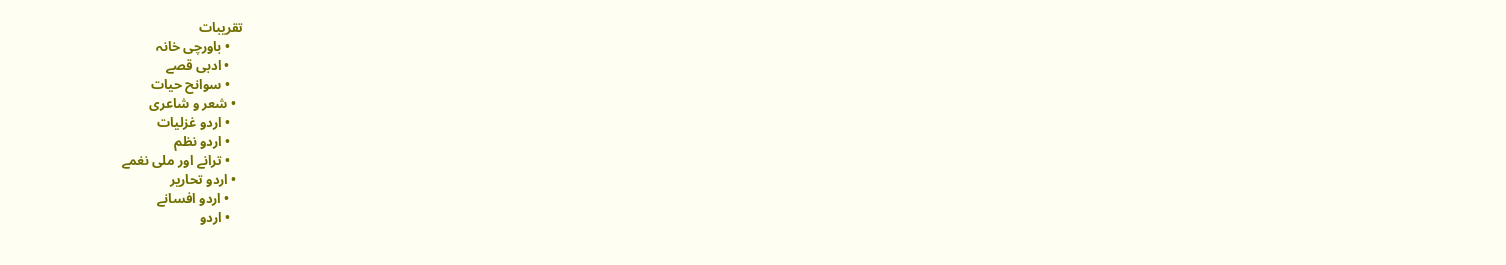تقریبات
    • باورچی خانہ
    • ادبی قصے
    • سوانح حیات
  • شعر و شاعری
    • اردو غزلیات
    • اردو نظم
    • ترانے اور ملی نغمے
  • اردو تحاریر
    • اردو افسانے
    • اردو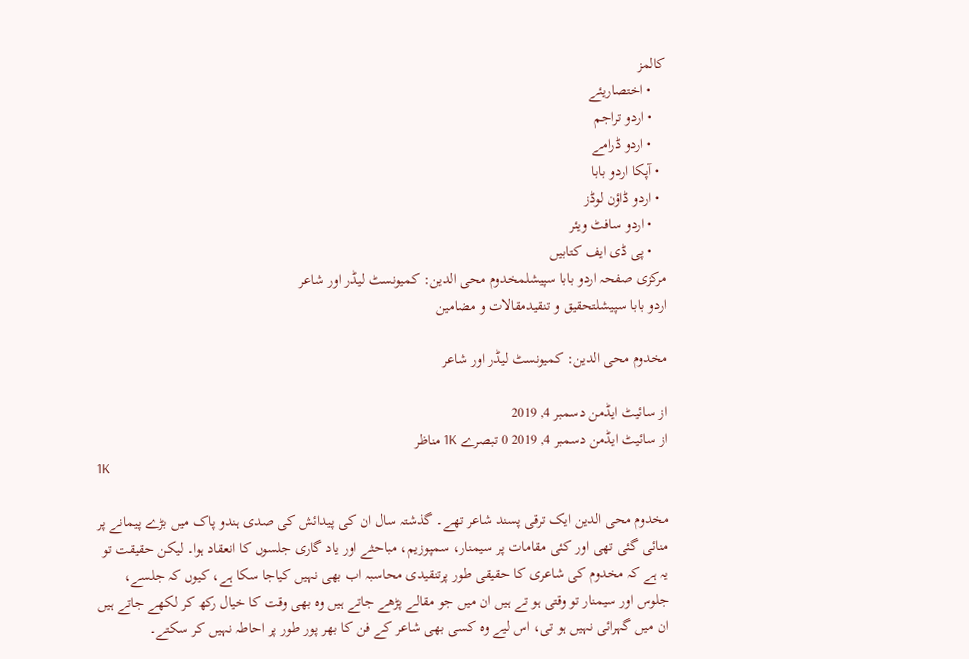کالمز
    • اختصاریئے
    • اردو تراجم
    • اردو ڈرامے
  • آپکا اردو بابا
  • اردو ڈاؤن لوڈز
    • اردو سافٹ ویئر
    • پی ڈی ایف کتابیں
مرکزی صفحہ اردو بابا سپیشلمخدوم محی الدین: کمیونسٹ لیڈر اور شاعر
اردو بابا سپیشلتحقیق و تنقیدمقالات و مضامین

مخدوم محی الدین: کمیونسٹ لیڈر اور شاعر

از سائیٹ ایڈمن دسمبر 4, 2019
از سائیٹ ایڈمن دسمبر 4, 2019 0 تبصرے 1K مناظر
1K

مخدوم محی الدین ایک ترقی پسند شاعر تھے۔ گذشتہ سال ان کی پیدائش کی صدی ہندو پاک میں بڑے پیمانے پر منائی گئی تھی اور کئی مقامات پر سیمنار، سمپوزیم، مباحثے اور یاد گاری جلسوں کا انعقاد ہوا۔ لیکن حقیقت تو یہ ہے کہ مخدوم کی شاعری کا حقیقی طور پرتنقیدی محاسبہ اب بھی نہیں کیاجا سکا ہے، کیوں کہ جلسے، جلوس اور سیمنار تو وقتی ہو تے ہیں ان میں جو مقالے پڑھے جاتے ہیں وہ بھی وقت کا خیال رکھ کر لکھے جاتے ہیں ان میں گہرائی نہیں ہو تی، اس لیے وہ کسی بھی شاعر کے فن کا بھر پور طور پر احاطہ نہیں کر سکتے۔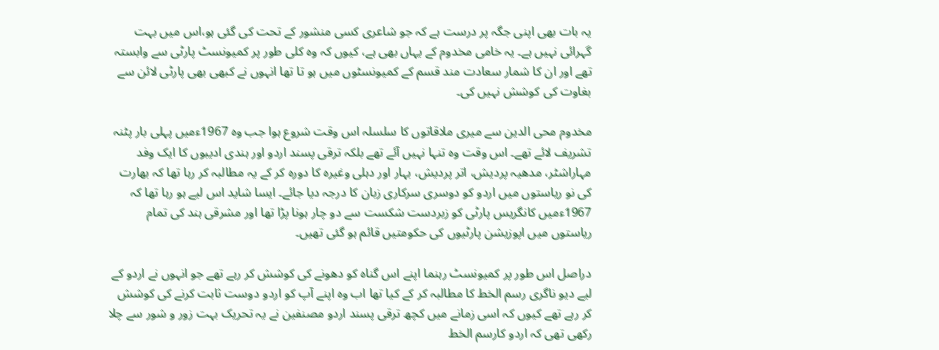یہ بات بھی اپنی جگہ پر درست ہے کہ جو شاعری کسی منشور کے تحت کی گئی ہو،اس میں بہت گہرائی نہیں ہے۔ یہ خامی مخدوم کے یہاں بھی ہے، کیوں کہ وہ کلی طور پر کمیونسٹ پارٹی سے وابستہ تھے اور ان کا شمار سعادت مند قسم کے کمیونسٹوں میں ہو تا تھا انہوں نے کبھی بھی پارٹی لائن سے بغاوت کی کوشش نہیں کی۔

مخدوم محی الدین سے میری ملاقاتوں کا سلسلہ اس وقت شروع ہوا جب وہ 1967ءمیں پہلی بار پٹنہ تشریف لائے تھے۔ اس وقت وہ تنہا نہیں آئے تھے بلکہ ترقی پسند اردو اور ہندی ادیبوں کا ایک وفد مہاراشٹر، مدھیہ پردیش، اتر پردیش، بہار اور دہلی وغیرہ کا دورہ کر کے یہ مطالبہ کر رہا تھا کہ بھارت کی نو ریاستوں میں اردو کو دوسری سرکاری زبان کا درجہ دیا جائے۔ ایسا شاید اس لیے ہو رہا تھا کہ 1967ءمیں کانگریس پارٹی کو زبردست شکست سے دو چار ہونا پڑا تھا اور مشرقی ہند کی تمام ریاستوں میں اپوزیشن پارٹیوں کی حکومتیں قائم ہو گئی تھیں۔

دراصل اس طور پر کمیونسٹ رہنما اپنے اس گناہ کو دھونے کی کوشش کر رہے تھے جو انہوں نے اردو کے لیے دیو ناگری رسم الخط کا مطالبہ کر کے کیا تھا اب وہ اپنے آپ کو اردو دوست ثابت کرنے کی کوشش کر رہے تھے کیوں کہ اسی زمانے میں کچھ ترقی پسند اردو مصنفین نے یہ تحریک بہت زور و شور سے چلا رکھی تھی کہ اردو کارسم الخط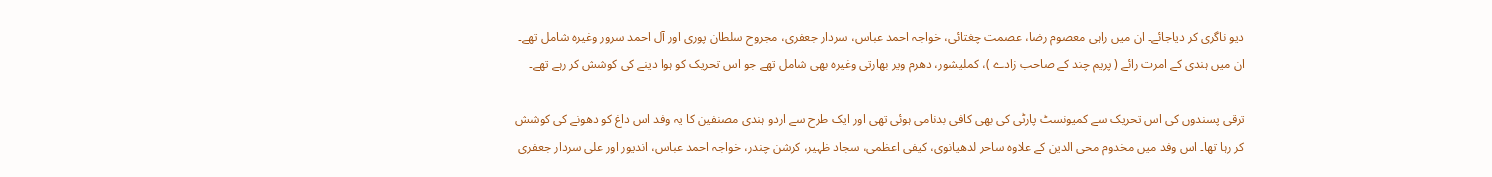دیو ناگری کر دیاجائے۔ ان میں راہی معصوم رضا، عصمت چغتائی، خواجہ احمد عباس، سردار جعفری، مجروح سلطان پوری اور آل احمد سرور وغیرہ شامل تھے۔ ان میں ہندی کے امرت رائے ( پریم چند کے صاحب زادے )، کملیشور، دھرم ویر بھارتی وغیرہ بھی شامل تھے جو اس تحریک کو ہوا دینے کی کوشش کر رہے تھے۔

ترقی پسندوں کی اس تحریک سے کمیونسٹ پارٹی کی بھی کافی بدنامی ہوئی تھی اور ایک طرح سے اردو ہندی مصنفین کا یہ وفد اس داغ کو دھونے کی کوشش کر رہا تھا۔ اس وفد میں مخدوم محی الدین کے علاوہ ساحر لدھیانوی، کیفی اعظمی، سجاد ظہیر، کرشن چندر، خواجہ احمد عباس، اندیور اور علی سردار جعفری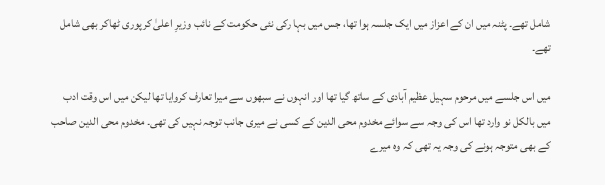شامل تھے۔ پٹنہ میں ان کے اعزاز میں ایک جلسہ ہوا تھا، جس میں بہا رکی نئی حکومت کے نائب وزیرِ اعلیٰ کرپوری ٹھاکر بھی شامل تھے۔

میں اس جلسے میں مرحوم سہیل عظیم آبادی کے ساتھ گیا تھا اور انہوں نے سبھوں سے میرا تعارف کروایا تھا لیکن میں اس وقت ادب میں بالکل نو وارد تھا اس کی وجہ سے سوائے مخدوم محی الدین کے کسی نے میری جانب توجہ نہیں کی تھی۔ مخدوم محی الدین صاحب کے بھی متوجہ ہونے کی وجہ یہ تھی کہ وہ میرے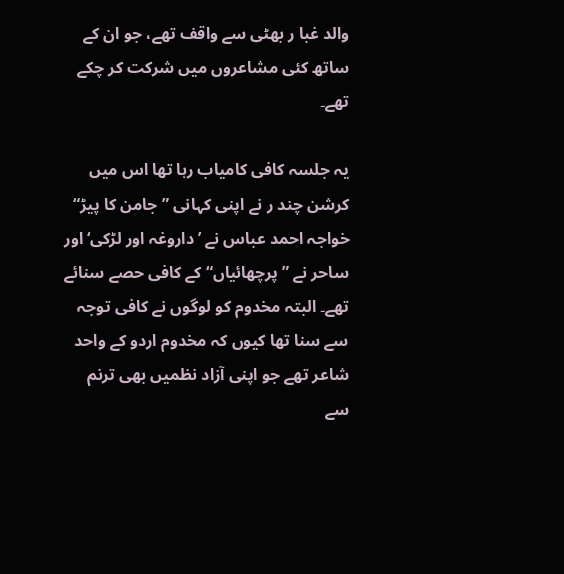والد غبا ر بھٹی سے واقف تھے، جو ان کے ساتھ کئی مشاعروں میں شرکت کر چکے تھے۔

یہ جلسہ کافی کامیاب رہا تھا اس میں کرشن چند ر نے اپنی کہانی ”جامن کا پیڑ“ خواجہ احمد عباس نے ’داروغہ اور لڑکی‘ اور ساحر نے ”پرچھائیاں“ کے کافی حصے سنائے تھے۔ البتہ مخدوم کو لوگوں نے کافی توجہ سے سنا تھا کیوں کہ مخدوم اردو کے واحد شاعر تھے جو اپنی آزاد نظمیں بھی ترنم سے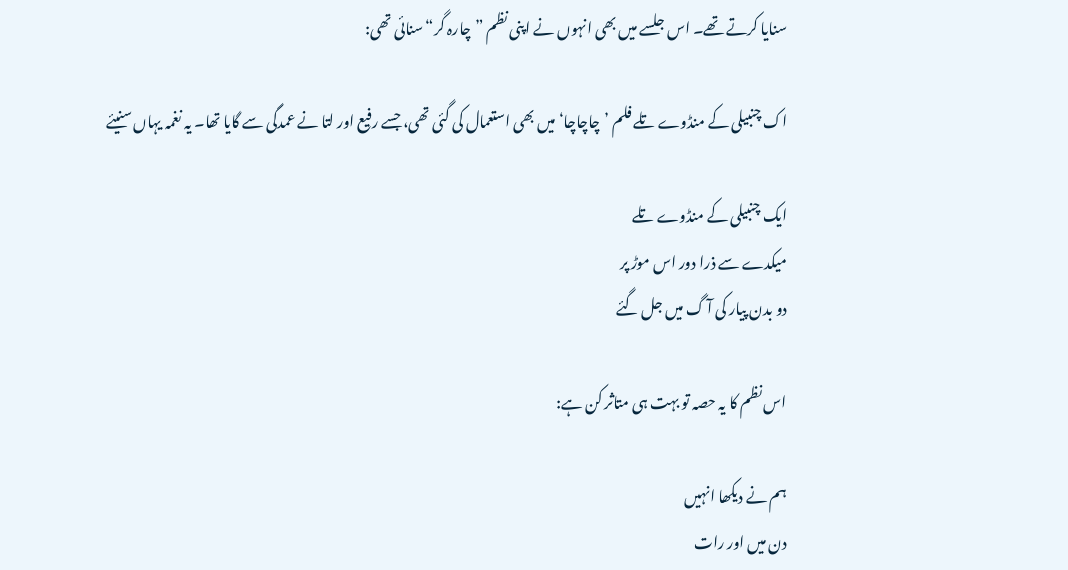سنایا کرتے تھے۔ اس جلسے میں بھی انہوں نے اپنی نظم ”چارہ گر“سنائی تھی:

اک چنبیلی کے منڈوے تلے فلم ’چاچاچا‘ میں بھی استعمال کی گئی تھی، جسے رفیع اور لتا نے عمدگی سے گایا تھا۔ یہ نغمہ یہاں سنیئے

ایک چنبیلی کے منڈوے تلے
میکدے سے ذرا دور اس موڑ پر
دو بدن پیار کی آ گ میں جل گئے

اس نظم کا یہ حصہ تو بہت ہی متاثر کن ہے:

ہم نے دیکھا انہیں
دن میں اور رات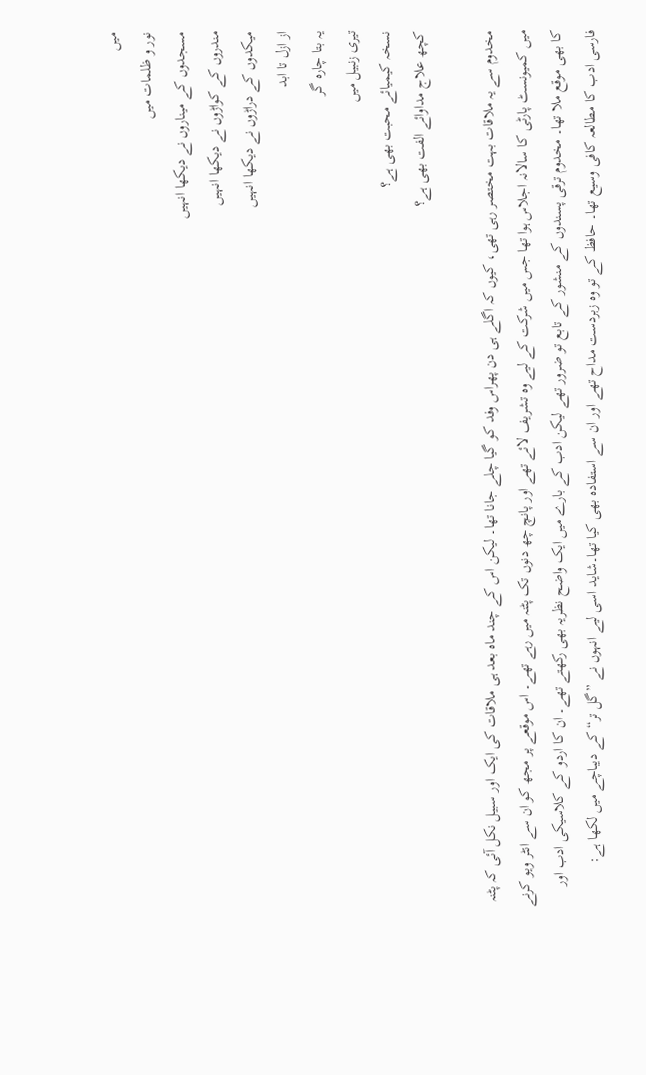میں
نور و ظلمات میں
مسجدوں کے میناروں نے دیکھا انہیں
مندروں کے کواڑوں نے دیکھا انہیں
میکدوں کے دراڑوں نے دیکھا انہیں
از ازل تا ابد
یہ بتا چارہ گر
تیری زنبیل میں
نسخہ کیمیائے محبت بھی ہے؟
کچھ علاج مداوائے الفت بھی ہے؟

مخدوم سے یہ ملاقات بہت مختصر رہی تھی، کیوں کہ اگلے ہی دن پھراس وفد کو گیا چلے جانا تھا۔ لیکن اس کے چند ماہ بعد ہی ملاقات کی ایک اور سبیل نکل آئی کہ پٹنہ میں کمیونسٹ پارٹی کا سالانہ اجلاس ہوا تھا جس میں شرکت کے لیے وہ تشریف لائے تھے اور پانچ چھ دنوں تک پٹنہ میں رہے تھے۔ اس موقعے پر مجھ کو ان سے انٹر ویو کرنے کا بھی موقع ملا تھا۔ مخدوم ترقی پسندوں کے منشور کے تابع تو ضرور تھے لیکن ادب کے بارے میں ایک واضح نظریہ بھی رکھتے تھے۔ ان کا اردو کے کلاسیکی ادب اور فارسی ادب کا مطالعہ کافی وسیع تھا۔ حافظ کے تو وہ زبردست مداح تھے اور ان سے استفادہ بھی کیا تھا۔شاید اسی لیے انہوں نے ”گل تر“ کے دیباچے میں لکھا ہے: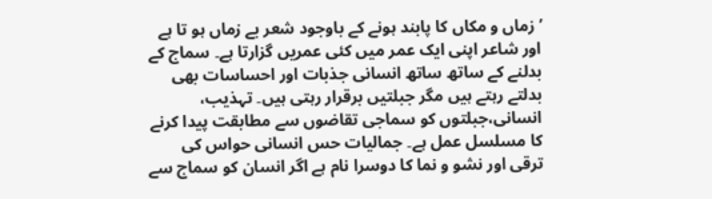’زماں و مکاں کا پابند ہونے کے باوجود شعر بے زماں ہو تا ہے اور شاعر اپنی ایک عمر میں کئی عمریں گزارتا ہے۔ سماج کے بدلنے کے ساتھ ساتھ انسانی جذبات اور احساسات بھی بدلتے رہتے ہیں مگر جبلتیں برقرار رہتی ہیں۔ تہذیب، انسانی،جبلتوں کو سماجی تقاضوں سے مطابقت پیدا کرنے کا مسلسل عمل ہے۔ جمالیات حس انسانی حواس کی ترقی اور نشو و نما کا دوسرا نام ہے اگر انسان کو سماج سے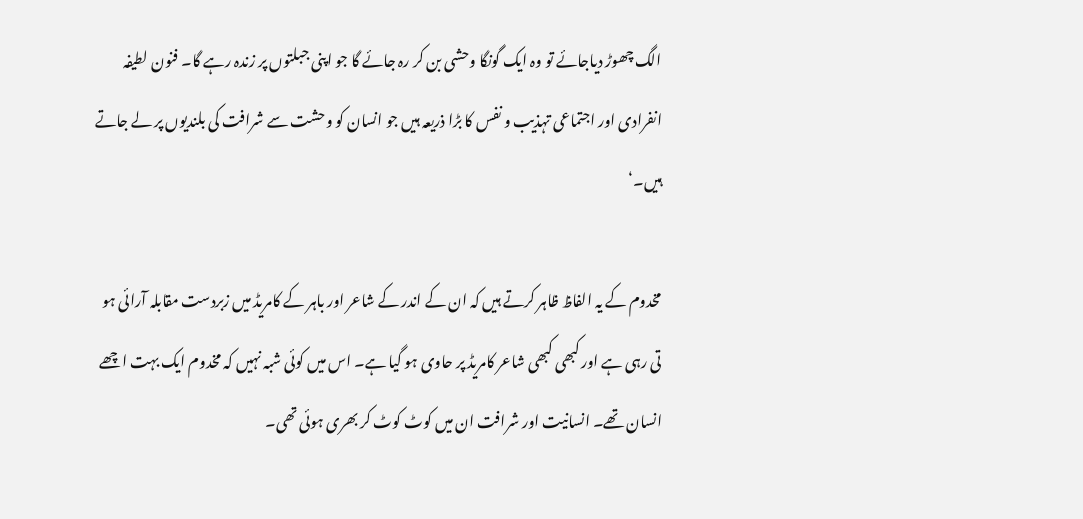الگ چھوڑ دیاجائے تو وہ ایک گونگا وحشی بن کر رہ جائے گا جو اپنی جبلتوں پر زندہ رہے گا۔ فنون لطیفہ انفرادی اور اجتماعی تہذیب و نفس کا بڑا ذریعہ ہیں جو انسان کو وحشت سے شرافت کی بلندیوں پر لے جاتے ہیں۔‘

مخدوم کے یہ الفاظ ظاہر کرتے ہیں کہ ان کے اندر کے شاعر اور باہر کے کامریڈ میں زبردست مقابلہ آرائی ہو تی رہی ہے اور کبھی کبھی شاعر کامریڈ پر حاوی ہو گیا ہے۔ اس میں کوئی شبہ نہیں کہ مخدوم ایک بہت اچھے انسان تھے۔ انسانیت اور شرافت ان میں کوٹ کوٹ کر بھری ہوئی تھی۔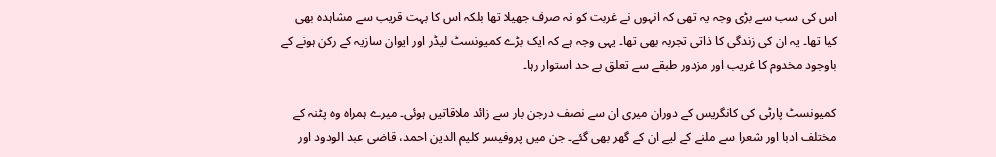اس کی سب سے بڑی وجہ یہ تھی کہ انہوں نے غربت کو نہ صرف جھیلا تھا بلکہ اس کا بہت قریب سے مشاہدہ بھی کیا تھا۔ یہ ان کی زندگی کا ذاتی تجربہ بھی تھا۔ یہی وجہ ہے کہ ایک بڑے کمیونسٹ لیڈر اور ایوان سازیہ کے رکن ہونے کے باوجود مخدوم کا غریب اور مزدور طبقے سے تعلق بے حد استوار رہا۔

کمیونسٹ پارٹی کی کانگریس کے دوران میری ان سے نصف درجن بار سے زائد ملاقاتیں ہوئی۔ میرے ہمراہ وہ پٹنہ کے مختلف ادبا اور شعرا سے ملنے کے لیے ان کے گھر بھی گئے۔ جن میں پروفیسر کلیم الدین احمد، قاضی عبد الودود اور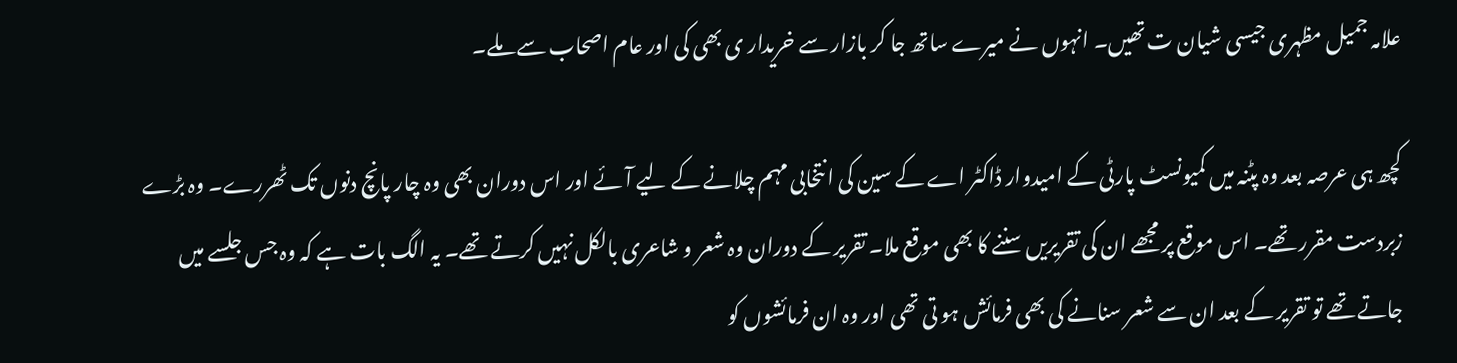علامہ جمیل مظہری جیسی شیان ت تھیں۔ انہوں نے میرے ساتھ جا کر بازار سے خریدار ی بھی کی اور عام اصحاب سے ملے۔

کچھ ہی عرصہ بعد وہ پٹنہ میں کمیونسٹ پارٹی کے امیدوار ڈاکٹر اے کے سین کی انتخابی مہم چلانے کے لیے آئے اور اس دوران بھی وہ چار پانچ دنوں تک ٹھررے۔ وہ بڑے زبردست مقرر تھے۔ اس موقع پر مجھے ان کی تقریریں سننے کا بھی موقع ملا۔ تقریر کے دوران وہ شعر و شاعری بالکل نہیں کرتے تھے۔ یہ الگ بات ہے کہ وہ جس جلسے میں جاتے تھے تو تقریر کے بعد ان سے شعر سنانے کی بھی فرمائش ہو تی تھی اور وہ ان فرمائشوں کو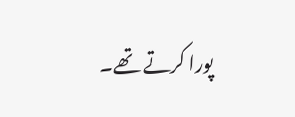پورا کرتے تھے۔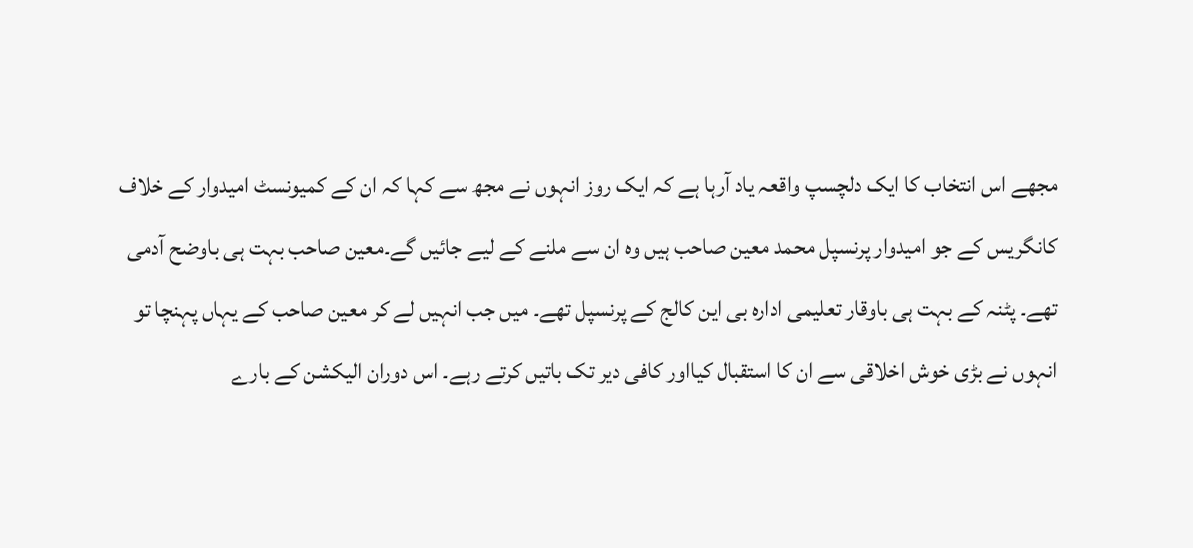مجھے اس انتخاب کا ایک دلچسپ واقعہ یاد آرہا ہے کہ ایک روز انہوں نے مجھ سے کہا کہ ان کے کمیونسٹ امیدوار کے خلاف کانگریس کے جو امیدوار پرنسپل محمد معین صاحب ہیں وہ ان سے ملنے کے لیے جائیں گے۔معین صاحب بہت ہی باوضح آدمی تھے۔ پٹنہ کے بہت ہی باوقار تعلیمی ادارہ بی این کالج کے پرنسپل تھے۔ میں جب انہیں لے کر معین صاحب کے یہاں پہنچا تو انہوں نے بڑی خوش اخلاقی سے ان کا استقبال کیااور کافی دیر تک باتیں کرتے رہے۔ اس دوران الیکشن کے بارے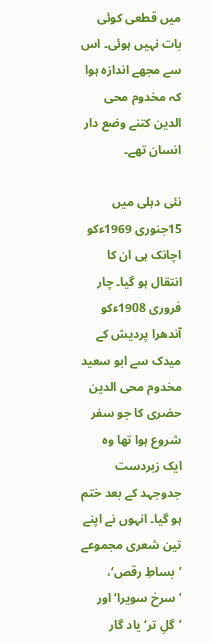میں قطعی کوئی بات نہیں ہوئی۔ اس سے مجھے اندازہ ہوا کہ مخدوم محی الدین کتنے وضع دار انسان تھے۔

نئی دہلی میں 15جنوری 1969ءکو اچانک ہی ان کا انتقال ہو گیا۔ چار فروری 1908ءکو آندھرا پردیش کے میدک سے ابو سعید مخدوم محی الدین حضری کا جو سفر شروع ہوا تھا وہ ایک زبردست جدوجہد کے بعد ختم ہو گیا۔ انہوں نے اپنے تین شعری مجموعے ’بساطِ رقص‘، ’سرخ سویرا‘ اور ’گلِ تر‘ یاد گار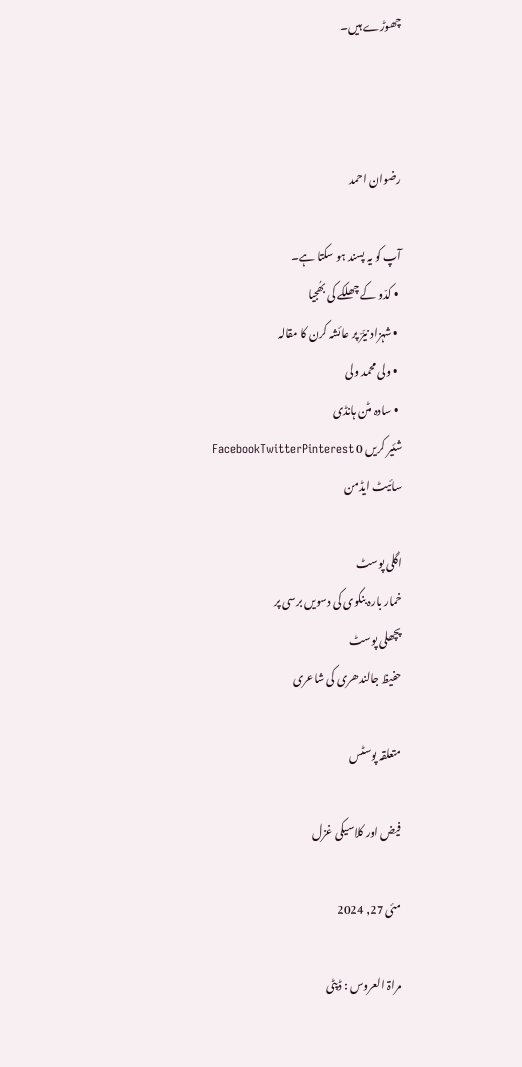چھوڑے ہیں۔



رضوان احمد

آپ کو یہ پسند ہو سکتا ہے۔
  • کدّو کے چھلکے کی بھُجیا
  • شہزاد نیّرؔ پر عائشہ کرن کا مقالہ
  • ولی محمد ولی
  • سادہ مٹن ہانڈی
شئیر کریں 0 FacebookTwitterPinterest
سائیٹ ایڈمن

اگلی پوسٹ
خمار بارہ بنکوی کی دسویں برسی پر
پچھلی پوسٹ
حفیظ جالندھری کی شاعری

متعلقہ پوسٹس

فیض اور کلاسیکی غزل

مئی 27, 2024

مراۃ العروس : ڈپٹی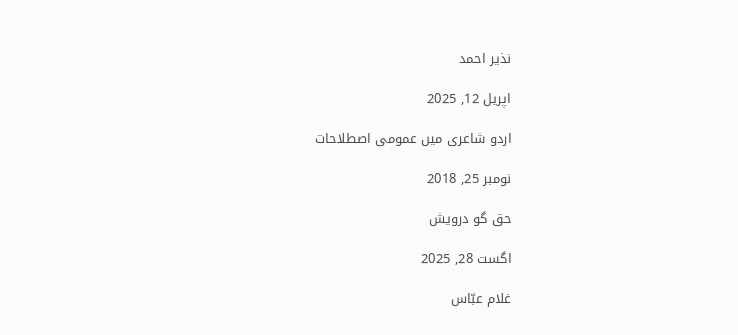نذیر احمد

اپریل 12, 2025

اردو شاعری میں عمومی اصطلاحات

نومبر 25, 2018

حق گو درویش

اگست 28, 2025

غلام عبّاس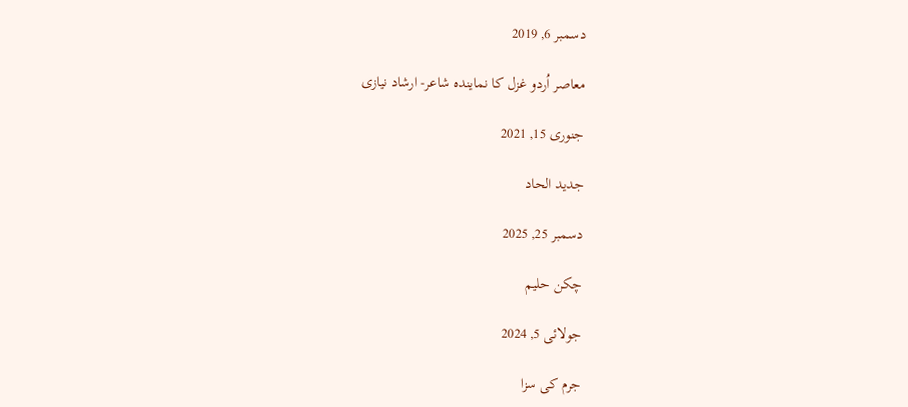دسمبر 6, 2019

معاصر اُردو غزل کا نمایندہ شاعر- ارشاد نیازی

جنوری 15, 2021

جدید الحاد

دسمبر 25, 2025

چکن حلیم

جولائی 5, 2024

جرم کی سزا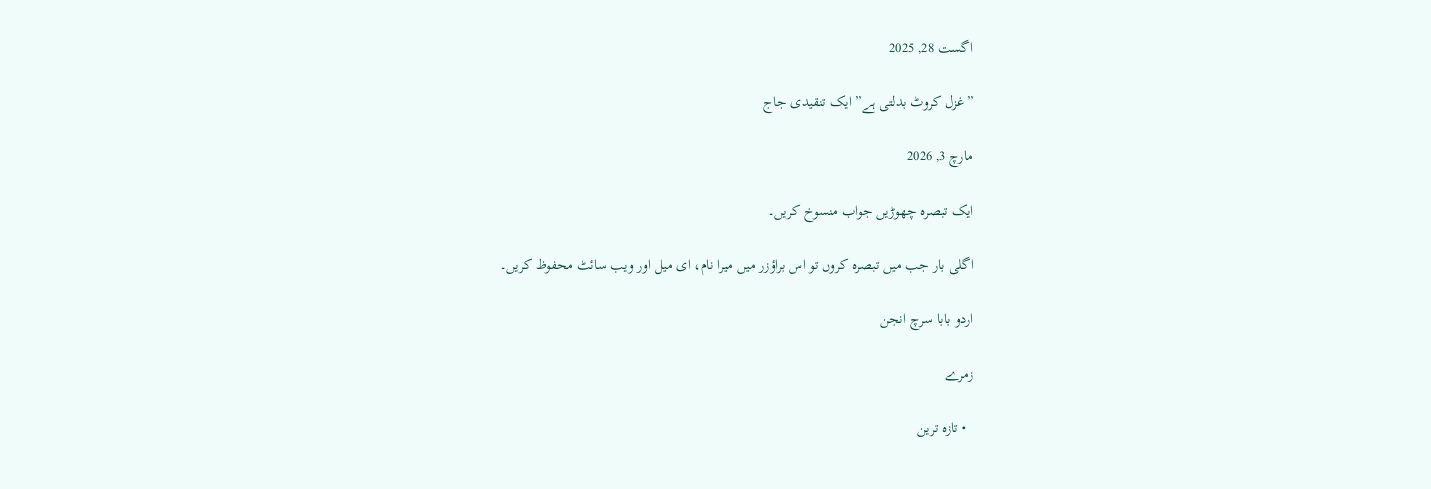اگست 28, 2025

”غزل کروٹ بدلتی ہے” ایک تنقیدی جاج

مارچ 3, 2026

ایک تبصرہ چھوڑیں جواب منسوخ کریں۔

اگلی بار جب میں تبصرہ کروں تو اس براؤزر میں میرا نام، ای میل اور ویب سائٹ محفوظ کریں۔

اردو بابا سرچ انجن

زمرے

  • تازہ ترین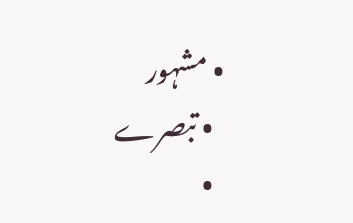• مشہور
  • تبصرے
  •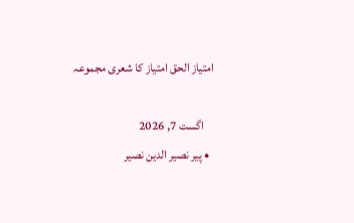امتیاز الحق امتیاز کا شعری مجموعہ

    اگست 7, 2026
  • پیر نصیر الدین نصیر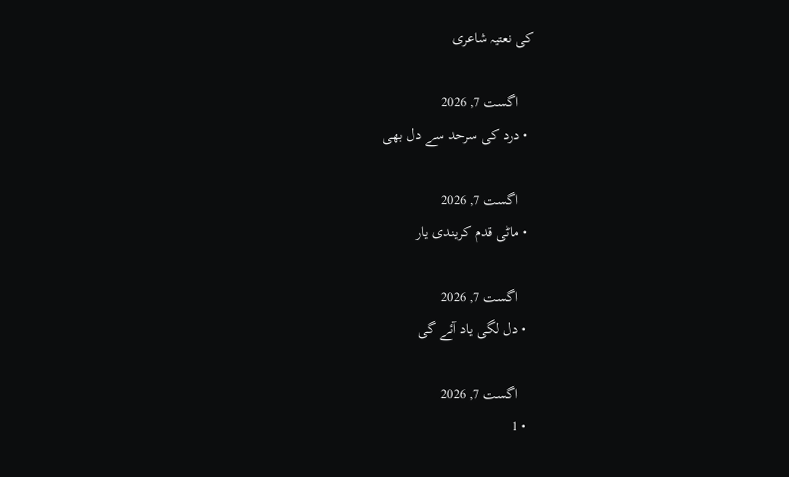کی نعتیہ شاعری

    اگست 7, 2026
  • درد کی سرحد سے دل بھی

    اگست 7, 2026
  • ماٹی قدم کریندی یار

    اگست 7, 2026
  • دل لگی یاد آئے گی

    اگست 7, 2026
  • 1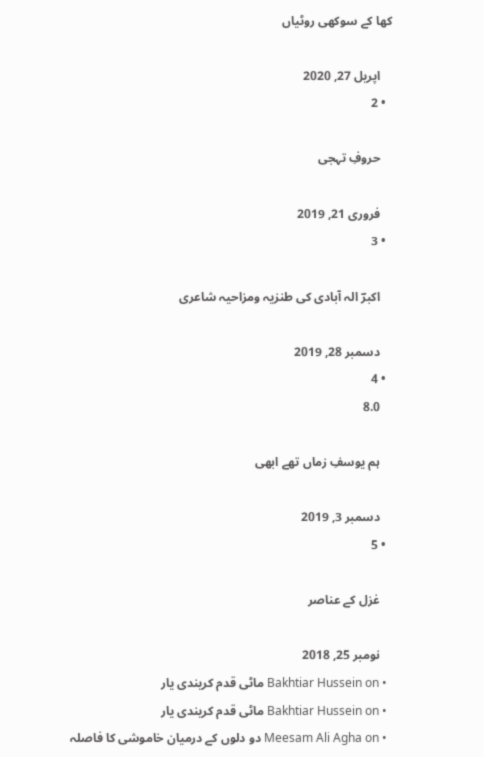کھا کے سوکھی روٹیاں

    اپریل 27, 2020
  • 2

    حروفِ تہجی

    فروری 21, 2019
  • 3

    اکبرؔ الہ آبادی کی طنزیہ ومزاحیہ شاعری

    دسمبر 28, 2019
  • 4
    8.0

    ہم یوسفِ زماں تھے ابھی

    دسمبر 3, 2019
  • 5

    غزل کے عناصر

    نومبر 25, 2018
  • Bakhtiar Hussein on ماٹی قدم کریندی یار
  • Bakhtiar Hussein on ماٹی قدم کریندی یار
  • Meesam Ali Agha on دو دلوں کے درمیان خاموشی کا فاصلہ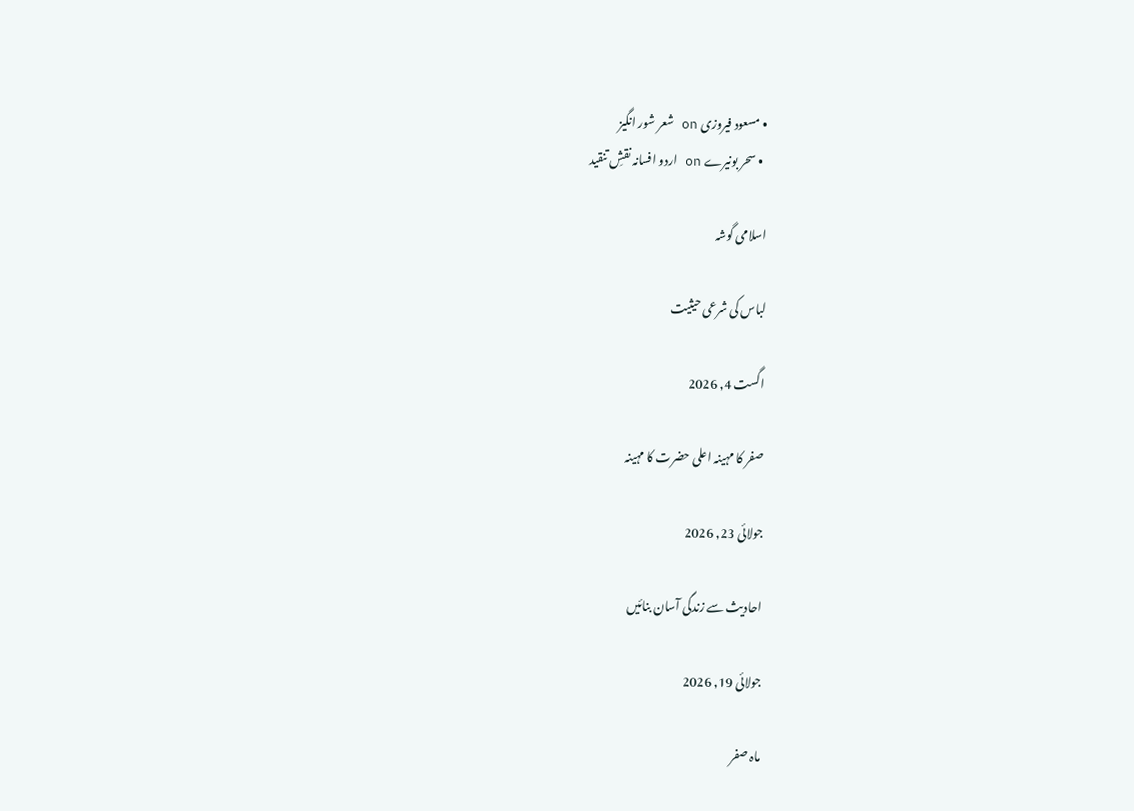• مسعود فیروزی on شعر شور انگیز
  • سحر بونیرے on اردو افسانہ نقشِ تنقید

اسلامی گوشہ

لباس کی شرعی حیثیت

اگست 4, 2026

صفر کا مہینہ اعلی حضرت کا مہینہ

جولائی 23, 2026

احادیث سے زندگی آسان بنائیں

جولائی 19, 2026

ماہ صفر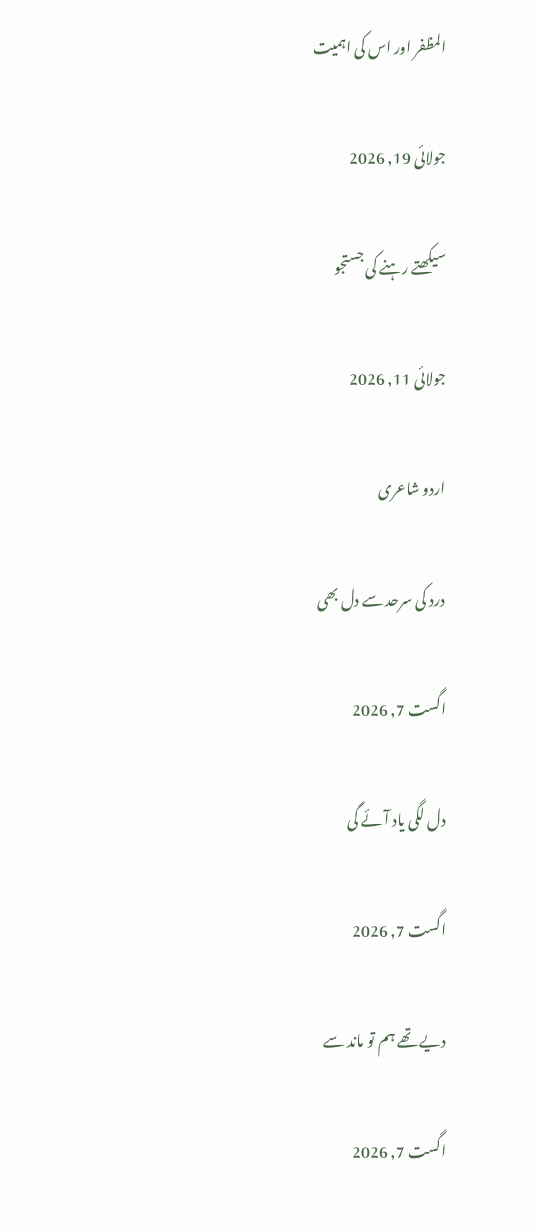المظفر اور اس کی اہمیت

جولائی 19, 2026

سیکھتے رہنے کی جستجو

جولائی 11, 2026

اردو شاعری

درد کی سرحد سے دل بھی

اگست 7, 2026

دل لگی یاد آئے گی

اگست 7, 2026

دیے تھے ہم تو ماند سے

اگست 7, 2026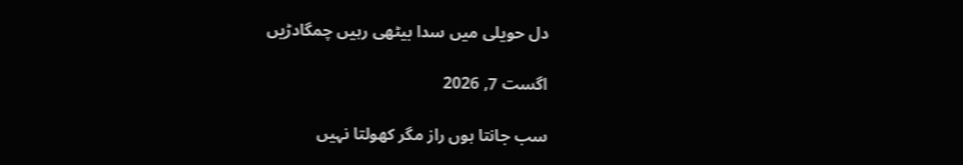دل حویلی میں سدا بیٹھی رہیں چمگادڑیں

اگست 7, 2026

سب جانتا ہوں راز مگر کھولتا نہیں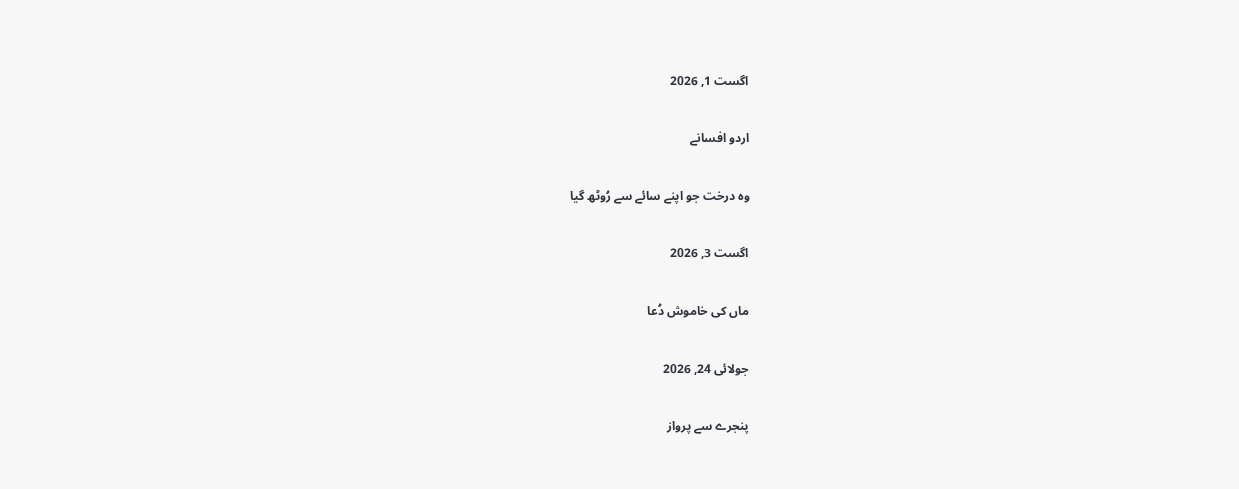اگست 1, 2026

اردو افسانے

وہ درخت جو اپنے سائے سے رُوٹھ گیا

اگست 3, 2026

ماں کی خاموش دُعا

جولائی 24, 2026

پنجرے سے پرواز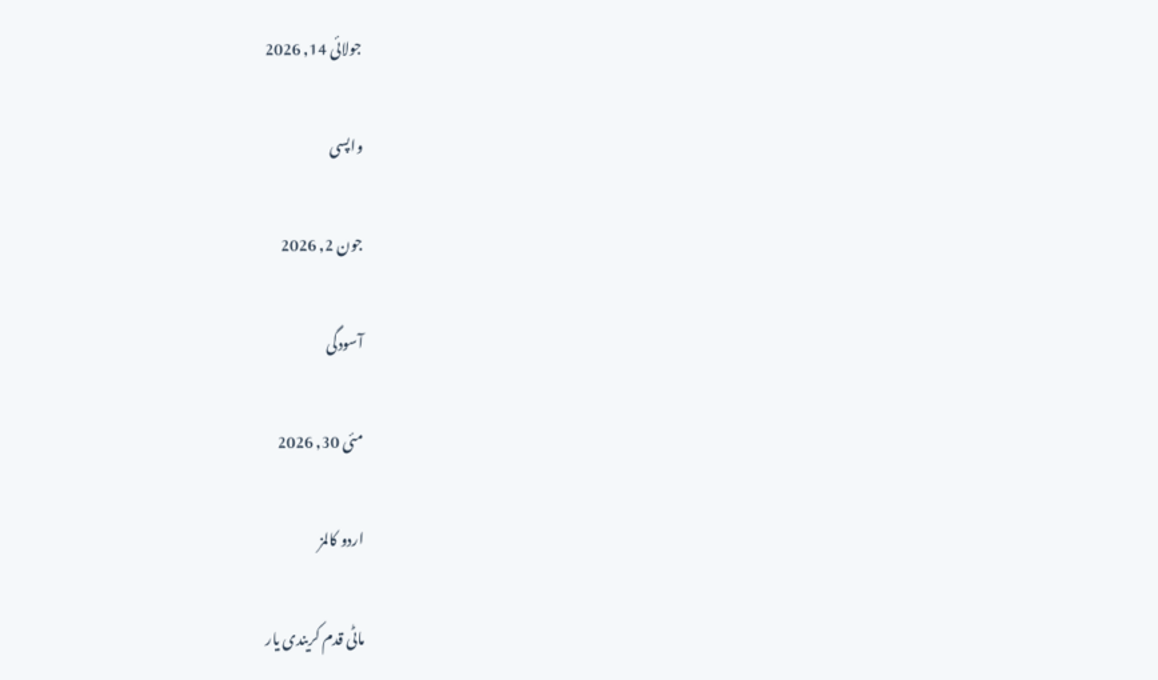جولائی 14, 2026

واپسی

جون 2, 2026

آسودگی

مئی 30, 2026

اردو کالمز

ماٹی قدم کریندی یار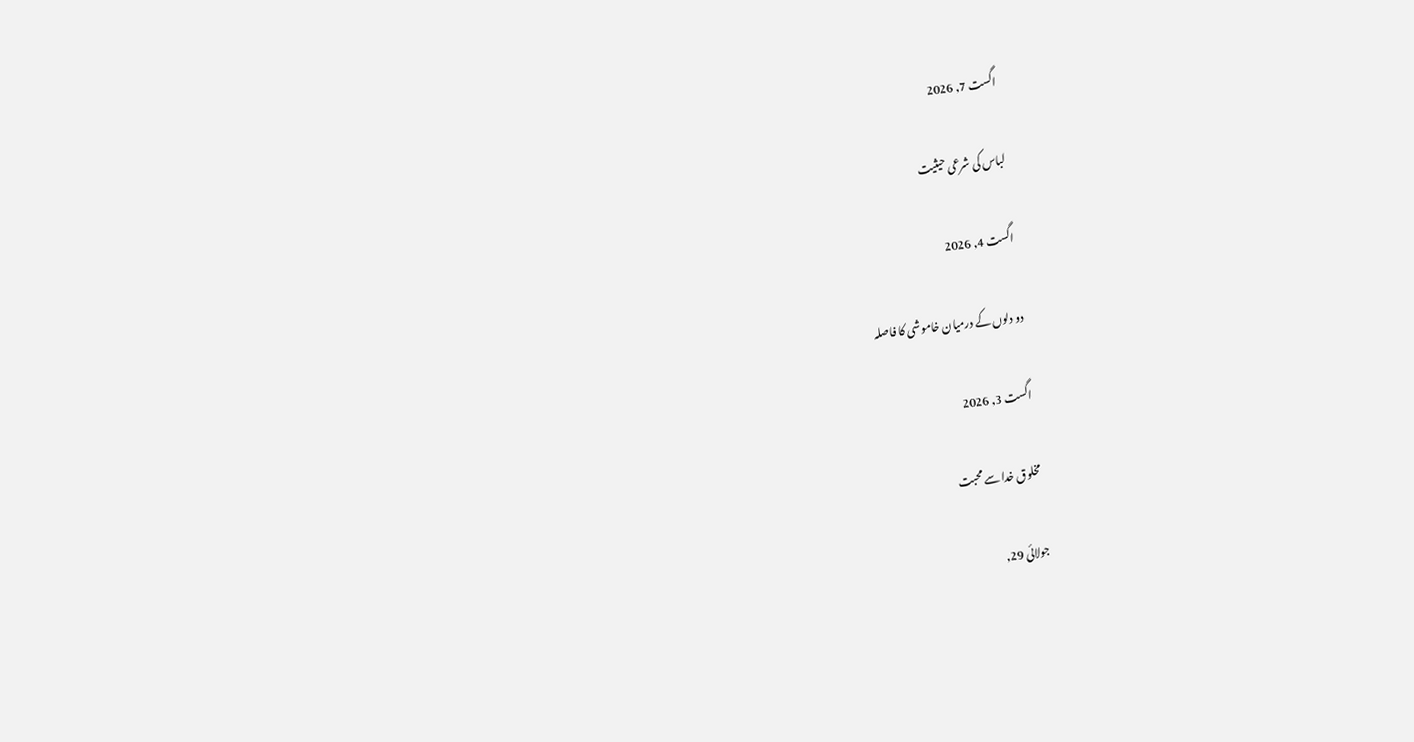اگست 7, 2026

لباس کی شرعی حیثیت

اگست 4, 2026

دو دلوں کے درمیان خاموشی کا فاصلہ

اگست 3, 2026

مخلوق خدا سے محبت

جولائی 29,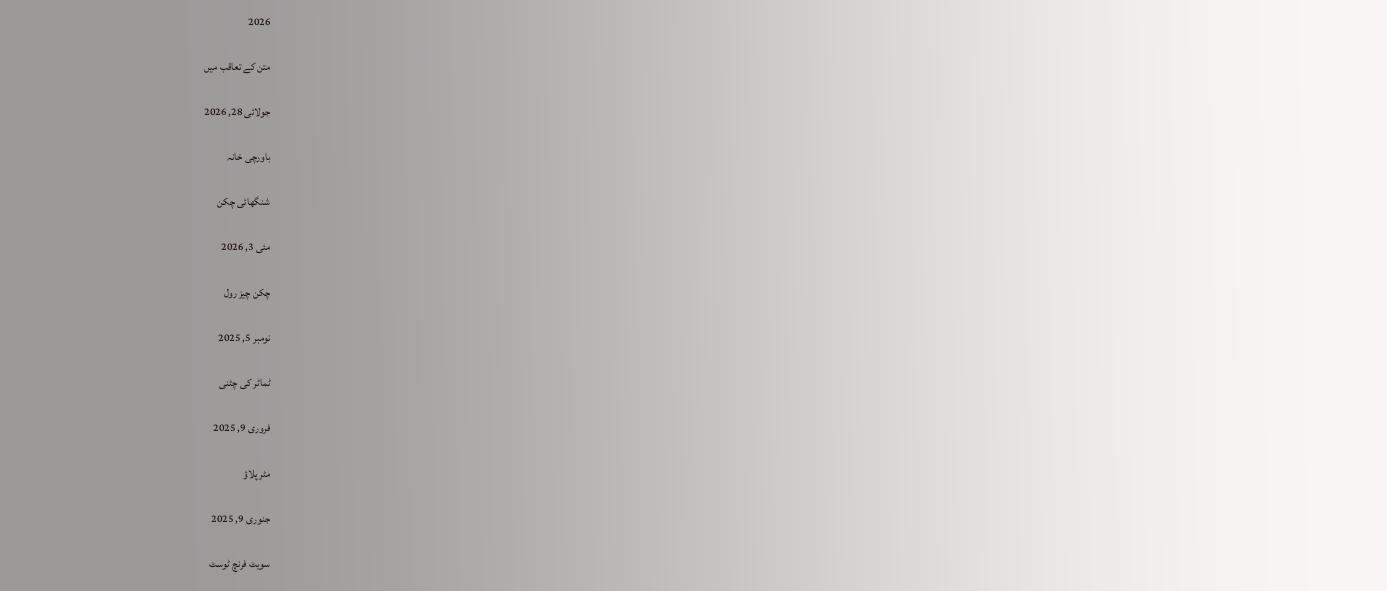2026

متن کے تعاقب میں

جولائی 28, 2026

باورچی خانہ

شنگھائی چکن

مئی 3, 2026

چکن چیز رول

نومبر 5, 2025

ٹماٹر کی چٹنی

فروری 9, 2025

مٹر پلاؤ

جنوری 9, 2025

سویٹ فرنچ ٹوسٹ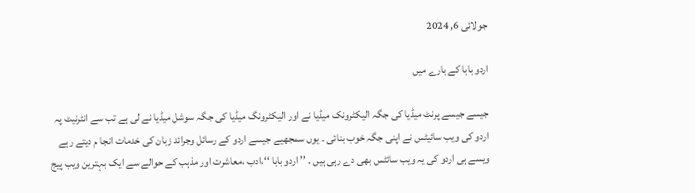جولائی 6, 2024

اردو بابا کے بارے میں

جیسے جیسے پرنٹ میڈیا کی جگہ الیکٹرونک میڈیا نے اور الیکٹرونگ میڈیا کی جگہ سوشل میڈیا نے لی ہے تب سے انٹرنیٹ پہ اردو کی ویب سائیٹس نے اپنی جگہ خوب بنائی ۔ یوں سمجھیے جیسے اردو کے رسائل وجرائد زبان کی خدمات انجا م دیتے رہے ویسے ہی اردو کی یہ ویب سائٹس بھی دے رہی ہیں ۔ ’’ اردو بابا ‘‘،ادب ،معاشرت اور مذہب کے حوالے سے ایک بہترین ویب پیج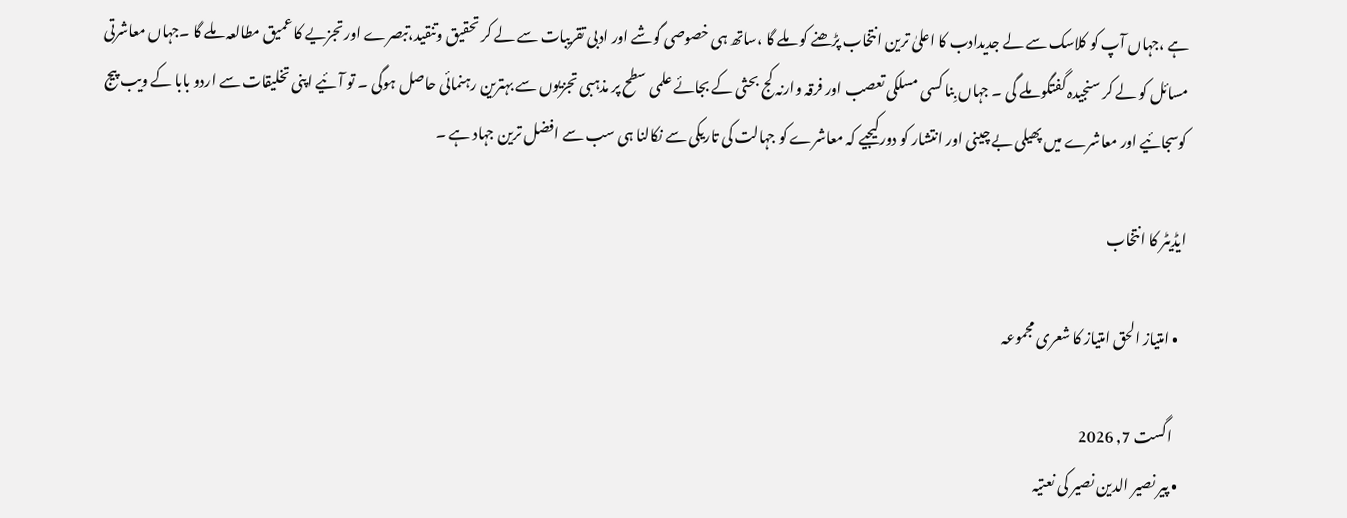ہے ،جہاں آپ کو کلاسک سے لے جدیدادب کا اعلیٰ ترین انتخاب پڑھنے کو ملے گا ،ساتھ ہی خصوصی گوشے اور ادبی تقریبات سے لے کر تحقیق وتنقید،تبصرے اور تجزیے کا عمیق مطالعہ ملے گا ۔جہاں معاشرتی مسائل کو لے کر سنجیدہ گفتگو ملے گی ۔ جہاں بِنا کسی مسلکی تعصب اور فرقہ وارنہ کج بحثی کے بجائے علمی سطح پر مذہبی تجزیوں سے بہترین رہنمائی حاصل ہوگی ۔ تو آئیے اپنی تخلیقات سے اردو بابا کے ویب پیج کوسجائیے اور معاشرے میں پھیلی بے چینی اور انتشار کو دورکیجیے کہ معاشرے کو جہالت کی تاریکی سے نکالنا ہی سب سے افضل ترین جہاد ہے ۔

ایڈیٹر کا انتخاب

  • امتیاز الحق امتیاز کا شعری مجموعہ

    اگست 7, 2026
  • پیر نصیر الدین نصیر کی نعتیہ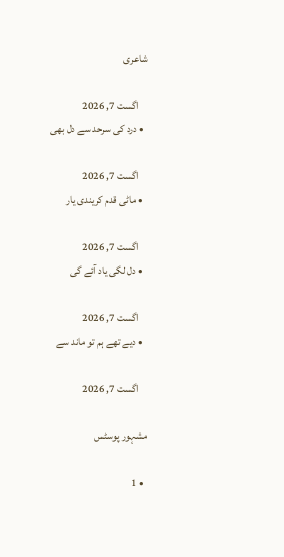شاعری

    اگست 7, 2026
  • درد کی سرحد سے دل بھی

    اگست 7, 2026
  • ماٹی قدم کریندی یار

    اگست 7, 2026
  • دل لگی یاد آئے گی

    اگست 7, 2026
  • دیے تھے ہم تو ماند سے

    اگست 7, 2026

مشہور پوسٹس

  • 1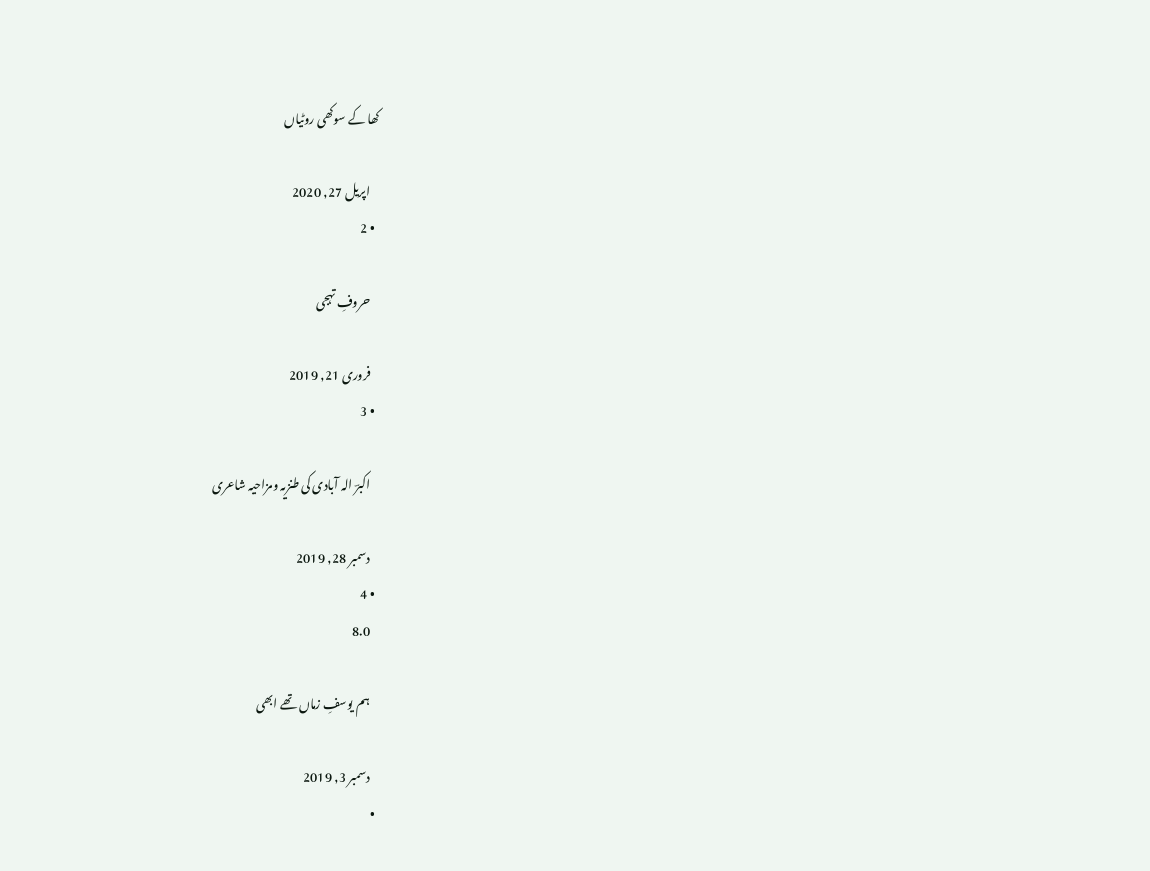کھا کے سوکھی روٹیاں

    اپریل 27, 2020
  • 2

    حروفِ تہجی

    فروری 21, 2019
  • 3

    اکبرؔ الہ آبادی کی طنزیہ ومزاحیہ شاعری

    دسمبر 28, 2019
  • 4
    8.0

    ہم یوسفِ زماں تھے ابھی

    دسمبر 3, 2019
  •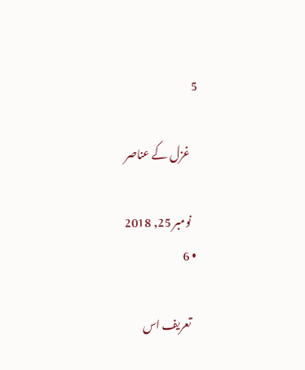5

    غزل کے عناصر

    نومبر 25, 2018
  • 6

    تعریف اس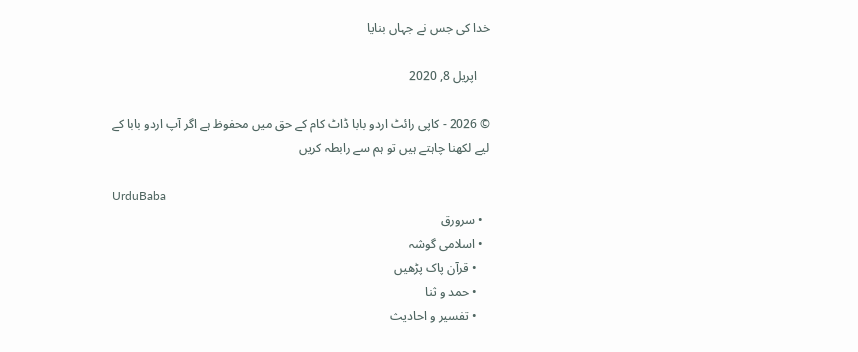خدا کی جس نے جہاں بنایا

    اپریل 8, 2020

© 2026 - کاپی رائٹ اردو بابا ڈاٹ کام کے حق میں محفوظ ہے اگر آپ اردو بابا کے لیے لکھنا چاہتے ہیں تو ہم سے رابطہ کریں

UrduBaba
  • سرورق
  • اسلامی گوشہ
    • قرآن پاک پڑھیں
    • حمد و ثنا
    • تفسیر و احادیث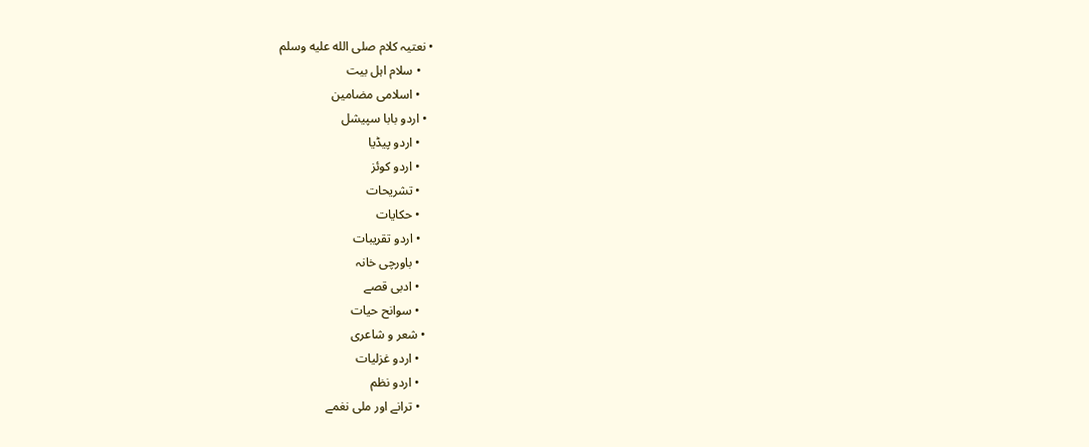• نعتیہ کلام صلى الله عليه وسلم
    • سلام اہل بیت
    • اسلامی مضامین
  • اردو بابا سپیشل
    • اردو پیڈیا
    • اردو کوئز
    • تشریحات
    • حکایات
    • اردو تقریبات
    • باورچی خانہ
    • ادبی قصے
    • سوانح حیات
  • شعر و شاعری
    • اردو غزلیات
    • اردو نظم
    • ترانے اور ملی نغمے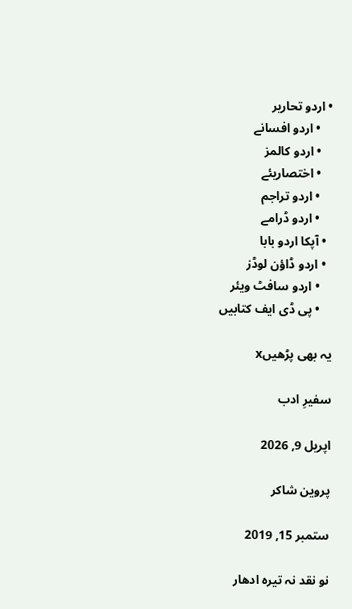• اردو تحاریر
    • اردو افسانے
    • اردو کالمز
    • اختصاریئے
    • اردو تراجم
    • اردو ڈرامے
  • آپکا اردو بابا
  • اردو ڈاؤن لوڈز
    • اردو سافٹ ویئر
    • پی ڈی ایف کتابیں

یہ بھی پڑھیںx

سفیرِ ادب

اپریل 9, 2026

پروین شاکر

ستمبر 15, 2019

نو نقد نہ تیرہ ادھار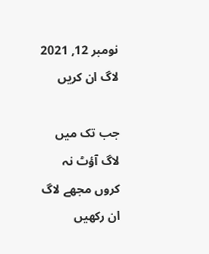نومبر 12, 2021
لاگ ان کریں

جب تک میں لاگ آؤٹ نہ کروں مجھے لاگ ان رکھیں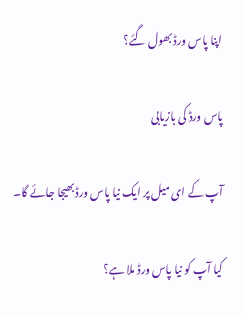اپنا پاس ورڈ بھول گئے؟

پاس ورڈ کی بازیابی

آپ کے ای میل پر ایک نیا پاس ورڈ بھیجا جائے گا۔

کیا آپ کو نیا پاس ورڈ ملا ہے؟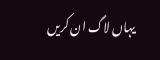یہاں لاگ ان کریں